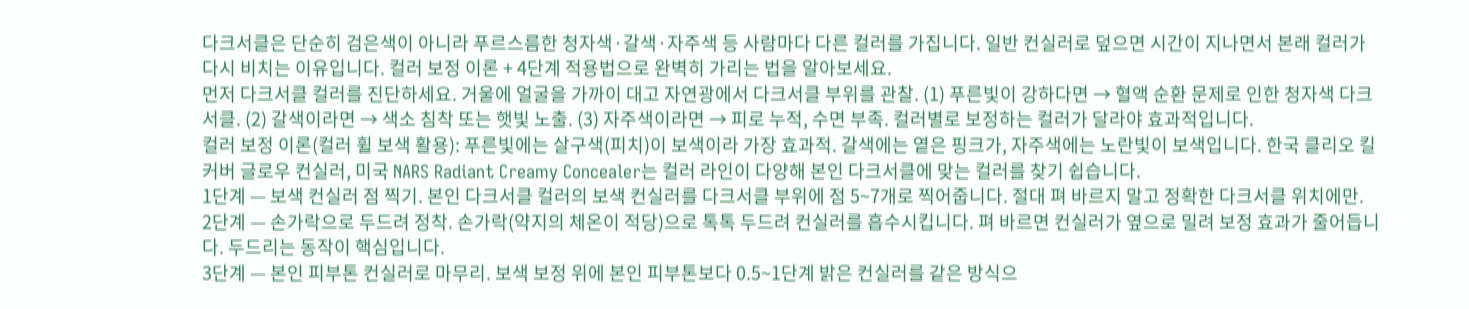다크서클은 단순히 검은색이 아니라 푸르스름한 청자색·갈색·자주색 등 사람마다 다른 컬러를 가집니다. 일반 컨실러로 덮으면 시간이 지나면서 본래 컬러가 다시 비치는 이유입니다. 컬러 보정 이론 + 4단계 적용법으로 완벽히 가리는 법을 알아보세요.
먼저 다크서클 컬러를 진단하세요. 거울에 얼굴을 가까이 대고 자연광에서 다크서클 부위를 관찰. (1) 푸른빛이 강하다면 → 혈액 순환 문제로 인한 청자색 다크서클. (2) 갈색이라면 → 색소 침착 또는 햇빛 노출. (3) 자주색이라면 → 피로 누적, 수면 부족. 컬러별로 보정하는 컬러가 달라야 효과적입니다.
컬러 보정 이론(컬러 휠 보색 활용): 푸른빛에는 살구색(피치)이 보색이라 가장 효과적. 갈색에는 옅은 핑크가, 자주색에는 노란빛이 보색입니다. 한국 클리오 킬커버 글로우 컨실러, 미국 NARS Radiant Creamy Concealer는 컬러 라인이 다양해 본인 다크서클에 맞는 컬러를 찾기 쉽습니다.
1단계 — 보색 컨실러 점 찍기. 본인 다크서클 컬러의 보색 컨실러를 다크서클 부위에 점 5~7개로 찍어줍니다. 절대 펴 바르지 말고 정확한 다크서클 위치에만.
2단계 — 손가락으로 두드려 정착. 손가락(약지의 체온이 적당)으로 톡톡 두드려 컨실러를 흡수시킵니다. 펴 바르면 컨실러가 옆으로 밀려 보정 효과가 줄어듭니다. 두드리는 동작이 핵심입니다.
3단계 — 본인 피부톤 컨실러로 마무리. 보색 보정 위에 본인 피부톤보다 0.5~1단계 밝은 컨실러를 같은 방식으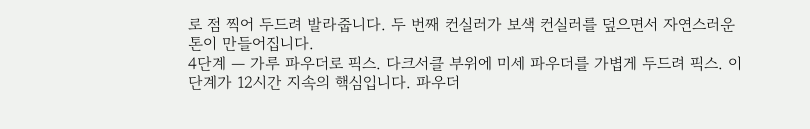로 점 찍어 두드려 발라줍니다. 두 번째 컨실러가 보색 컨실러를 덮으면서 자연스러운 톤이 만들어집니다.
4단계 — 가루 파우더로 픽스. 다크서클 부위에 미세 파우더를 가볍게 두드려 픽스. 이 단계가 12시간 지속의 핵심입니다. 파우더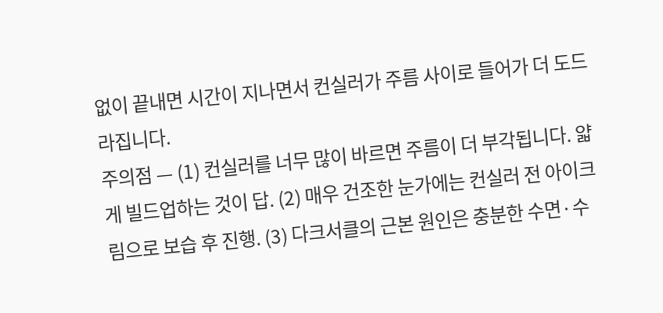없이 끝내면 시간이 지나면서 컨실러가 주름 사이로 들어가 더 도드라집니다.
주의점 — (1) 컨실러를 너무 많이 바르면 주름이 더 부각됩니다. 얇게 빌드업하는 것이 답. (2) 매우 건조한 눈가에는 컨실러 전 아이크림으로 보습 후 진행. (3) 다크서클의 근본 원인은 충분한 수면·수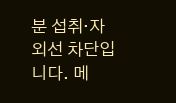분 섭취·자외선 차단입니다. 메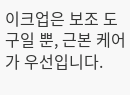이크업은 보조 도구일 뿐, 근본 케어가 우선입니다.